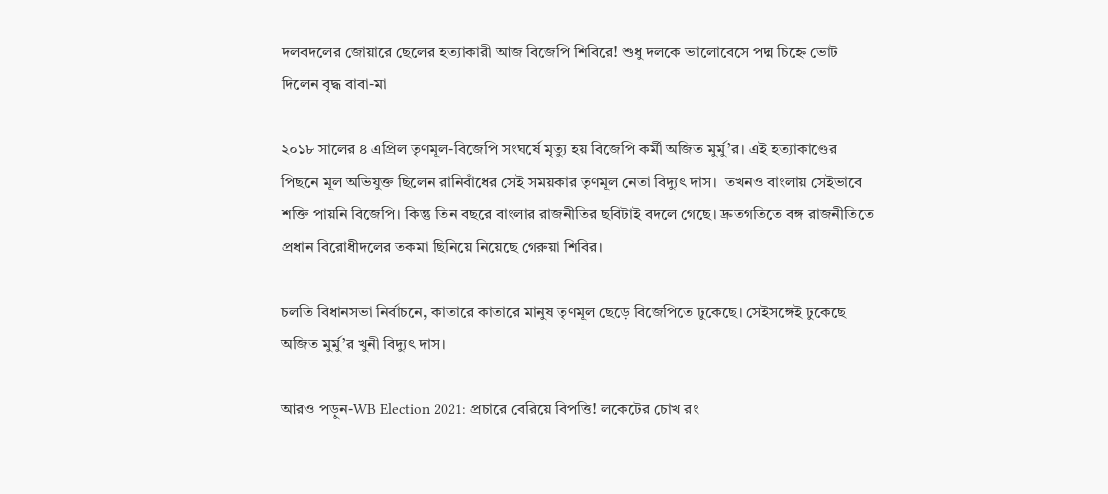দলবদলের জোয়ারে ছেলের হত্যাকারী আজ বিজেপি শিবিরে! শুধু দলকে ভালোবেসে পদ্ম চিহ্নে ভোট দিলেন বৃদ্ধ বাবা-মা

২০১৮ সালের ৪ এপ্রিল তৃণমূল-বিজেপি সংঘর্ষে মৃত্যু হয় বিজেপি কর্মী অজিত মুর্মু’র। এই হত্যাকাণ্ডের পিছনে মূল অভিযুক্ত ছিলেন রানিবাঁধের সেই সময়কার তৃণমূল নেতা বিদ্যুৎ দাস। ‌ তখন‌ও বাংলায় সেইভাবে শক্তি পায়নি বিজেপি। কিন্তু তিন বছরে বাংলার রাজনীতির ছবিটাই বদলে গেছে। দ্রুতগতিতে বঙ্গ রাজনীতিতে প্রধান বিরোধীদলের তকমা ছিনিয়ে নিয়েছে গেরুয়া শিবির।

চলতি বিধানসভা নির্বাচনে, কাতারে কাতারে মানুষ তৃণমূল ছেড়ে বিজেপিতে ঢুকেছে। সেইসঙ্গেই ঢুকেছে অজিত মুর্মু’র খুনী বিদ্যুৎ দাস।

আরও পড়ুন-WB Election 2021: প্রচারে বেরিয়ে বিপত্তি! লকেটের চোখ রং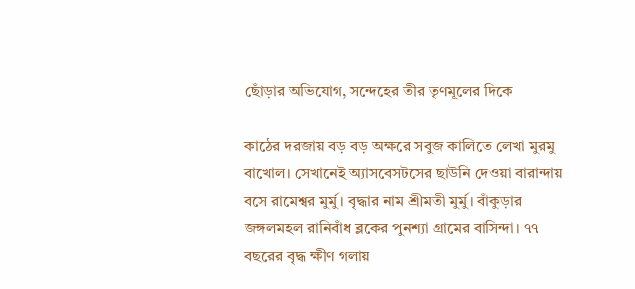ছোঁড়ার অভিযোগ, সন্দেহের তীর তৃণমূলের দিকে

কাঠের দরজায় বড় বড় অক্ষরে সবুজ কালিতে লেখা মুরমু বাখোল। সেখানেই অ্যাসবেসটসের ছাউনি দেওয়া বারান্দায় বসে রামেশ্বর মুর্মু। বৃদ্ধার নাম শ্রীমতী মুর্মু। বাঁকুড়ার জঙ্গলমহল রানিবাঁধ ব্লকের পুনশ্যা গ্রামের বাসিন্দা। ৭৭ বছরের বৃদ্ধ ক্ষীণ গলায়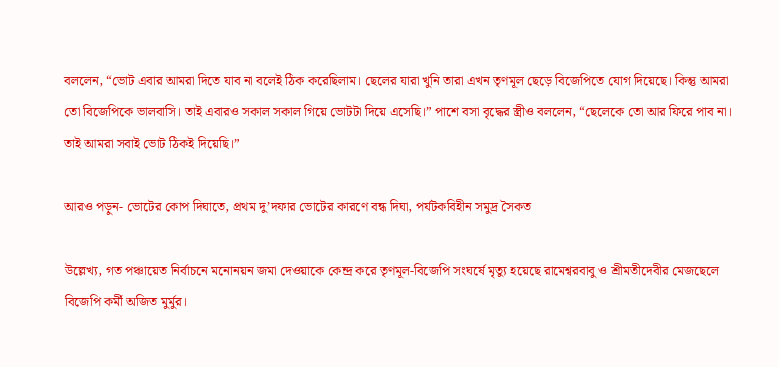বললেন, “ভোট এবার আমরা দিতে যাব না বলেই ঠিক করেছিলাম। ছেলের যারা খুনি তারা এখন তৃণমূল ছেড়ে বিজেপিতে যোগ দিয়েছে। কিন্তু আমরা তো বিজেপিকে ভালবাসি। তাই এবারও সকাল সকাল গিয়ে ভোটটা দিয়ে এসেছি।” পাশে বসা বৃদ্ধের স্ত্রীও বললেন, “ছেলেকে তো আর ফিরে পাব না। তাই আমরা সবাই ভোট ঠিকই দিয়েছি।”

আরও পড়ুন- ভোটের কোপ দিঘাতে, প্রথম দু’দফার ভোটের কারণে বন্ধ দিঘা, পর্যটকবিহীন সমুদ্র সৈকত

উল্লেখ্য, গত পঞ্চায়েত নির্বাচনে মনোনয়ন জমা দেওয়াকে কেন্দ্র করে তৃণমূল-বিজেপি সংঘর্ষে মৃত্যু হয়েছে রামেশ্বরবাবু ও শ্রীমতীদেবীর মেজছেলে বিজেপি কর্মী অজিত মুর্মুর।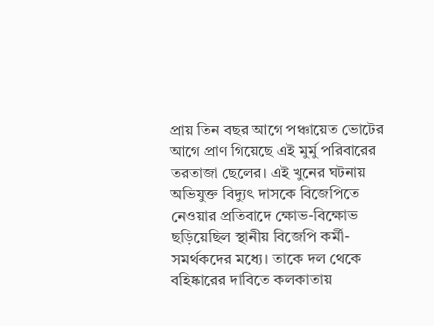প্রায় তিন বছর আগে পঞ্চায়েত ভোটের আগে প্রাণ গিয়েছে এই মুর্মু পরিবারের তরতাজা ছেলের। এই খুনের ঘটনায় অভিযুক্ত বিদ্যুৎ দাসকে বিজেপিতে নেওয়ার প্রতিবাদে ক্ষোভ-বিক্ষোভ ছড়িয়েছিল স্থানীয় বিজেপি কর্মী-সমর্থকদের মধ্যে। তাকে দল থেকে বহিষ্কারের দাবিতে কলকাতায়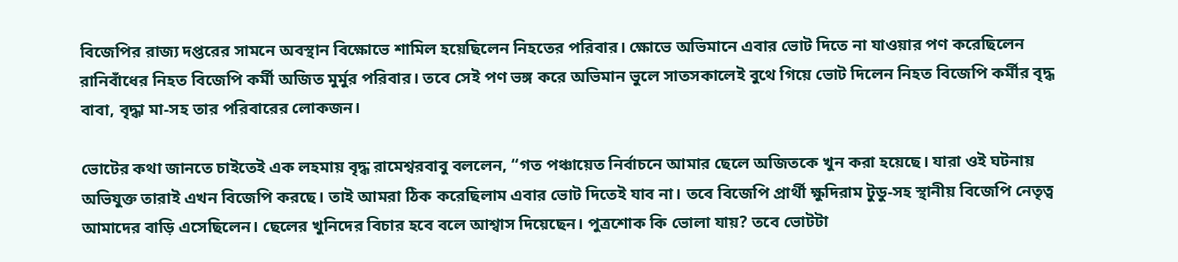বিজেপির রাজ্য দপ্তরের সামনে অবস্থান বিক্ষোভে শামিল হয়েছিলেন নিহতের পরিবার। ক্ষোভে অভিমানে এবার ভোট দিতে না যাওয়ার পণ করেছিলেন রানিবাঁধের নিহত বিজেপি কর্মী অজিত মুর্মুর পরিবার। তবে সেই পণ ভঙ্গ করে অভিমান ভুলে সাতসকালেই বুথে গিয়ে ভোট দিলেন নিহত বিজেপি কর্মীর বৃদ্ধ বাবা, বৃদ্ধা মা-সহ তার পরিবারের লোকজন।

ভোটের কথা জানতে চাইতেই এক লহমায় বৃদ্ধ রামেশ্বরবাবু বললেন, “গত পঞ্চায়েত নির্বাচনে আমার ছেলে অজিতকে খুন করা হয়েছে। যারা ওই ঘটনায় অভিযুক্ত তারাই এখন বিজেপি করছে। তাই আমরা ঠিক করেছিলাম এবার ভোট দিতেই যাব না। তবে বিজেপি প্রার্থী ক্ষুদিরাম টুডু-সহ স্থানীয় বিজেপি নেতৃত্ব আমাদের বাড়ি এসেছিলেন। ছেলের খুনিদের বিচার হবে বলে আশ্বাস দিয়েছেন। পুত্রশোক কি ভোলা যায়? তবে ভোটটা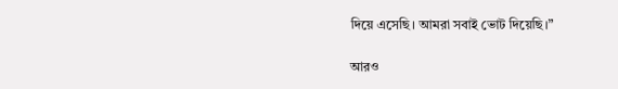দিয়ে এসেছি। আমরা সবাই ভোট দিয়েছি।”

আরও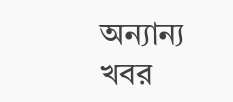অন্যান্য খবর